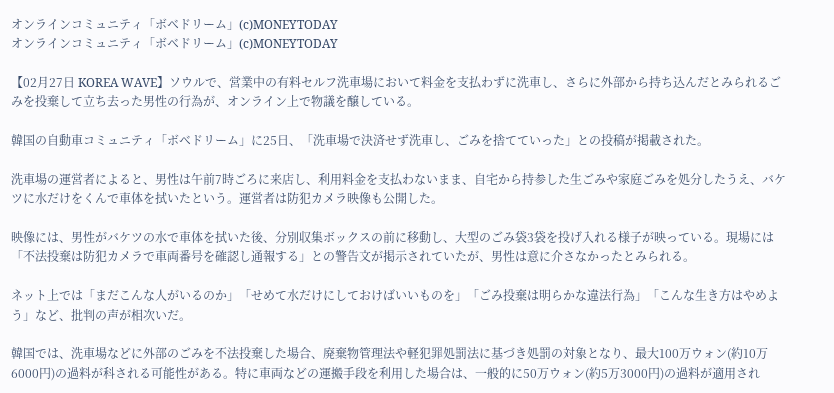オンラインコミュニティ「ボベドリーム」(c)MONEYTODAY
オンラインコミュニティ「ボベドリーム」(c)MONEYTODAY

【02月27日 KOREA WAVE】ソウルで、営業中の有料セルフ洗車場において料金を支払わずに洗車し、さらに外部から持ち込んだとみられるごみを投棄して立ち去った男性の行為が、オンライン上で物議を醸している。

韓国の自動車コミュニティ「ボベドリーム」に25日、「洗車場で決済せず洗車し、ごみを捨てていった」との投稿が掲載された。

洗車場の運営者によると、男性は午前7時ごろに来店し、利用料金を支払わないまま、自宅から持参した生ごみや家庭ごみを処分したうえ、バケツに水だけをくんで車体を拭いたという。運営者は防犯カメラ映像も公開した。

映像には、男性がバケツの水で車体を拭いた後、分別収集ボックスの前に移動し、大型のごみ袋3袋を投げ入れる様子が映っている。現場には「不法投棄は防犯カメラで車両番号を確認し通報する」との警告文が掲示されていたが、男性は意に介さなかったとみられる。

ネット上では「まだこんな人がいるのか」「せめて水だけにしておけばいいものを」「ごみ投棄は明らかな違法行為」「こんな生き方はやめよう」など、批判の声が相次いだ。

韓国では、洗車場などに外部のごみを不法投棄した場合、廃棄物管理法や軽犯罪処罰法に基づき処罰の対象となり、最大100万ウォン(約10万6000円)の過料が科される可能性がある。特に車両などの運搬手段を利用した場合は、一般的に50万ウォン(約5万3000円)の過料が適用され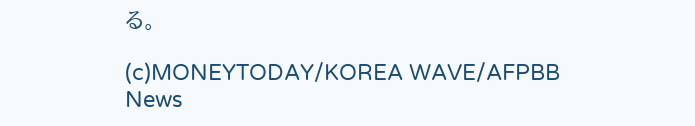る。

(c)MONEYTODAY/KOREA WAVE/AFPBB News